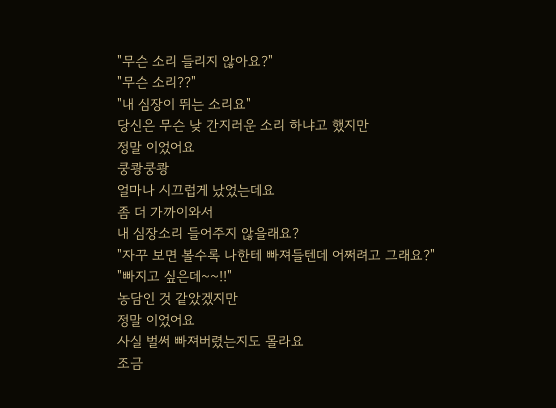"무슨 소리 들리지 않아요?"
"무슨 소리??"
"내 심장이 뛰는 소리요"
당신은 무슨 낮 간지러운 소리 하냐고 했지만
정말 이었어요
쿵쾅쿵쾅
얼마나 시끄럽게 났었는데요
좀 더 가까이와서
내 심장소리 들어주지 않을래요?
"자꾸 보면 볼수록 나한테 빠져들텐데 어쩌려고 그래요?"
"빠지고 싶은데~~!!"
농담인 것 같았겠지만
정말 이었어요
사실 벌써 빠져버렸는지도 몰라요
조금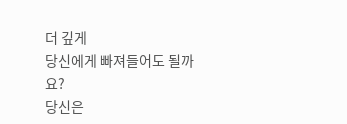더 깊게
당신에게 빠져들어도 될까요?
당신은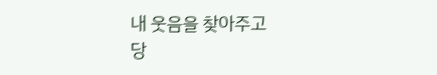내 웃음을 찾아주고
당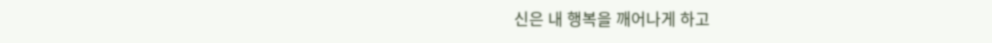신은 내 행복을 깨어나게 하고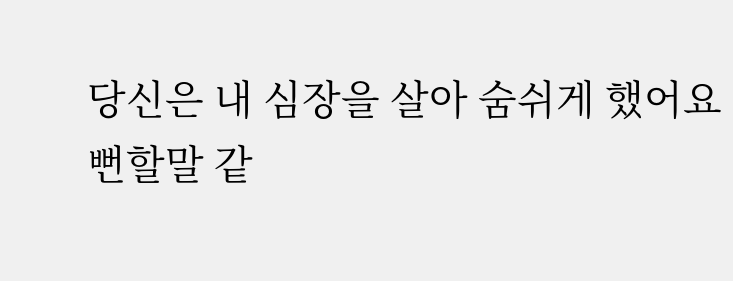당신은 내 심장을 살아 숨쉬게 했어요
뻔할말 같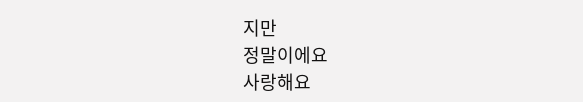지만
정말이에요
사랑해요